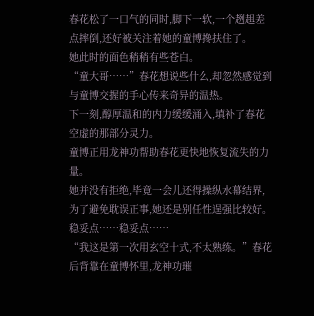春花松了一口气的同时,脚下一软,一个趔趄差点摔倒,还好被关注着她的童博搀扶住了。
她此时的面色稍稍有些苍白。
“童大哥……”春花想说些什么,却忽然感觉到与童博交握的手心传来奇异的温热。
下一刻,醇厚温和的内力缓缓涌入,填补了春花空虚的那部分灵力。
童博正用龙神功帮助春花更快地恢复流失的力量。
她并没有拒绝,毕竟一会儿还得操纵水幕结界,为了避免耽误正事,她还是别任性逞强比较好。
稳妥点……稳妥点……
“我这是第一次用玄空十式,不太熟练。”春花后背靠在童博怀里,龙神功璀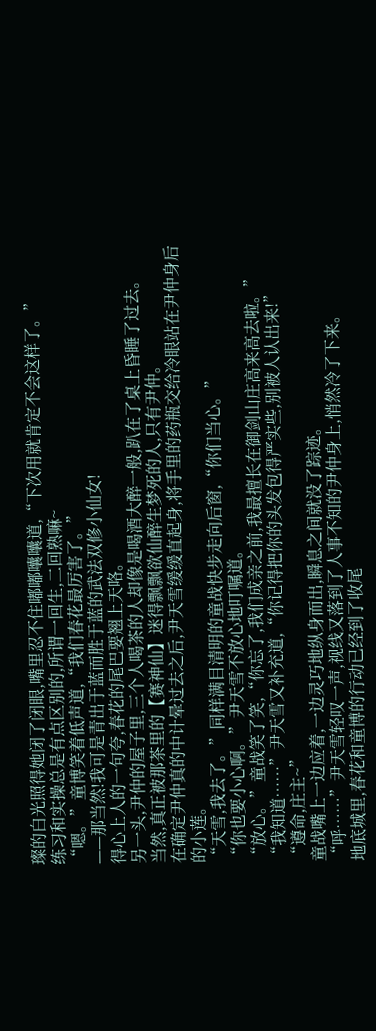璨的白光照得她闭了闭眼,嘴里忍不住嘟嘟囔囔道,“下次用就肯定不会这样了。”
练习和实操总是有点区别的,所谓一回生,二回熟嘛~
“嗯。”童博笑着低声道,“我们春花最厉害了。”
——那当然!我可是青出于蓝而胜于蓝的武法双修小仙女!
得心上人的一句夸,春花的尾巴要翘上天咯。
另一头,尹仲的屋子里,三个人喝茶的人却像是喝酒大醉一般,趴在了桌上昏睡了过去。
当然,真正被那茶里的【赛神仙】迷得飘飘欲仙醉生梦死的人,只有尹仲。
在确定尹仲真的中计晕过去之后,尹天雪缓缓直起身,将手里的药瓶交给冷眼站在尹仲身后的小莲。
“天雪,我去了。”同样满目清明的童战快步走向后窗,“你们当心。”
“你也要小心啊。”尹天雪不放心地叮嘱道。
“放心。”童战笑了笑,“你忘了,我们成亲之前,我最擅长在御剑山庄高来高去啦。”
“我知道……”尹天雪又补充道,“你记得把你的头发包得严实些,别被人认出来!”
“遵命,庄主~”
童战嘴上一边应着,一边灵巧地纵身而出,瞬息之间就没了踪迹。
“呼……”尹天雪轻叹一声,视线又落到了人事不知的尹仲身上,悄然冷了下来。
地底城里,春花和童博的行动已经到了收尾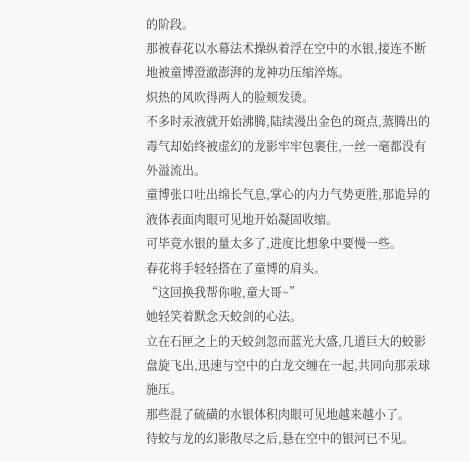的阶段。
那被春花以水幕法术操纵着浮在空中的水银,接连不断地被童博澄澈澎湃的龙神功压缩淬炼。
炽热的风吹得两人的脸颊发烫。
不多时汞液就开始沸腾,陆续漫出金色的斑点,蒸腾出的毒气却始终被虚幻的龙影牢牢包裹住,一丝一毫都没有外溢流出。
童博张口吐出绵长气息,掌心的内力气势更胜,那诡异的液体表面肉眼可见地开始凝固收缩。
可毕竟水银的量太多了,进度比想象中要慢一些。
春花将手轻轻搭在了童博的肩头。
“这回换我帮你啦,童大哥~”
她轻笑着默念天蛟剑的心法。
立在石匣之上的天蛟剑忽而蓝光大盛,几道巨大的蛟影盘旋飞出,迅速与空中的白龙交缠在一起,共同向那汞球施压。
那些混了硫磺的水银体积肉眼可见地越来越小了。
待蛟与龙的幻影散尽之后,悬在空中的银河已不见。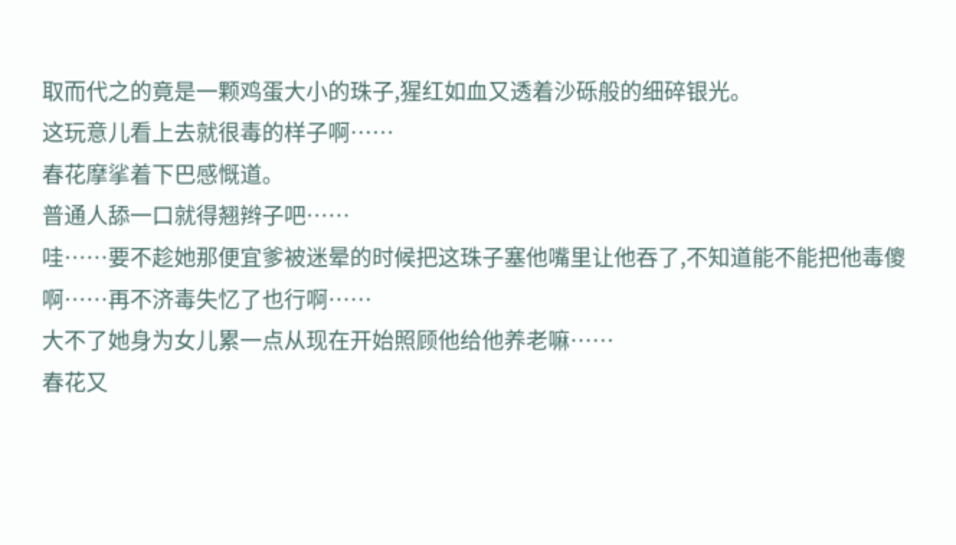取而代之的竟是一颗鸡蛋大小的珠子,猩红如血又透着沙砾般的细碎银光。
这玩意儿看上去就很毒的样子啊……
春花摩挲着下巴感慨道。
普通人舔一口就得翘辫子吧……
哇……要不趁她那便宜爹被迷晕的时候把这珠子塞他嘴里让他吞了,不知道能不能把他毒傻啊……再不济毒失忆了也行啊……
大不了她身为女儿累一点从现在开始照顾他给他养老嘛……
春花又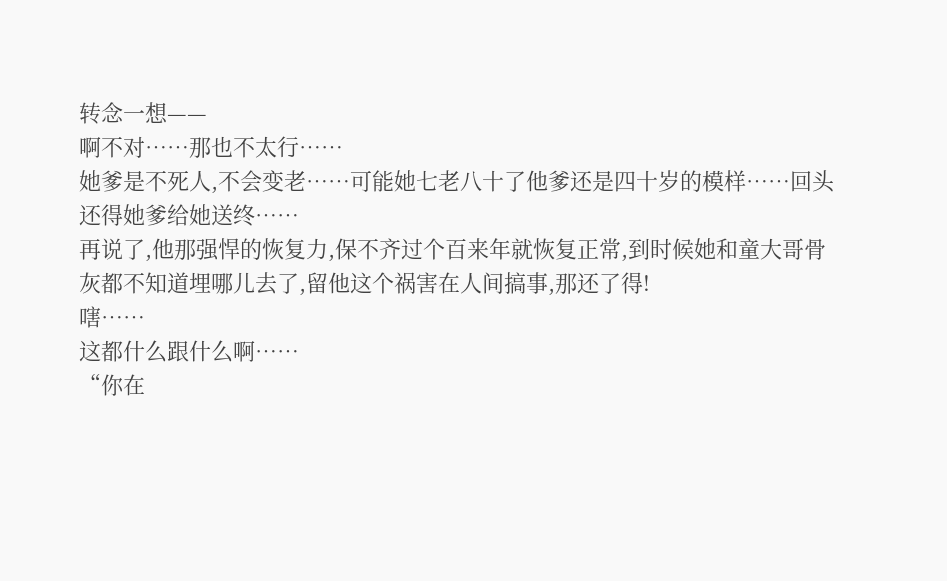转念一想——
啊不对……那也不太行……
她爹是不死人,不会变老……可能她七老八十了他爹还是四十岁的模样……回头还得她爹给她送终……
再说了,他那强悍的恢复力,保不齐过个百来年就恢复正常,到时候她和童大哥骨灰都不知道埋哪儿去了,留他这个祸害在人间搞事,那还了得!
嗐……
这都什么跟什么啊……
“你在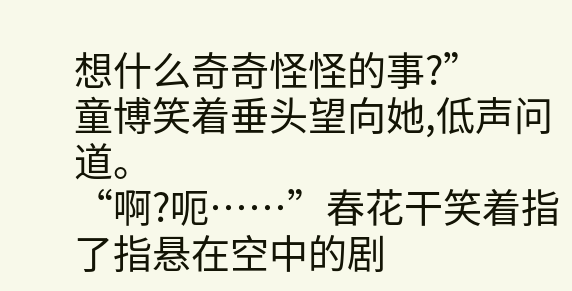想什么奇奇怪怪的事?”
童博笑着垂头望向她,低声问道。
“啊?呃……”春花干笑着指了指悬在空中的剧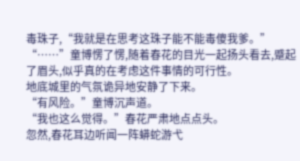毒珠子,“我就是在思考这珠子能不能毒傻我爹。”
“……”童博愣了愣,随着春花的目光一起扬头看去,蹙起了眉头,似乎真的在考虑这件事情的可行性。
地底城里的气氛诡异地安静了下来。
“有风险。”童博沉声道。
“我也这么觉得。”春花严肃地点点头。
忽然,春花耳边听闻一阵蟒蛇游弋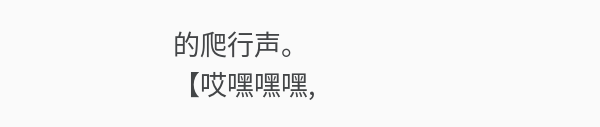的爬行声。
【哎嘿嘿嘿,